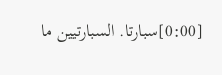[0:00]سبارتا. السبارتيين ما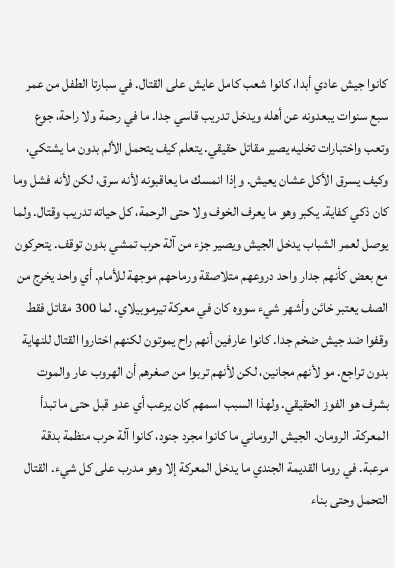كانوا جيش عادي أبدا، كانوا شعب كامل عايش على القتال. في سبارتا الطفل من عمر سبع سنوات يبعدونه عن أهله ويدخل تدريب قاسي جدا. ما في رحمة ولا راحة، جوع وتعب واختبارات تخليه يصير مقاتل حقيقي. يتعلم كيف يتحمل الألم بدون ما يشتكي، وكيف يسرق الأكل عشان يعيش. وإذا انمسك ما يعاقبونه لأنه سرق، لكن لأنه فشل وما كان ذكي كفاية. يكبر وهو ما يعرف الخوف ولا حتى الرحمة، كل حياته تدريب وقتال. ولما يوصل لعمر الشباب يدخل الجيش ويصير جزء من آلة حرب تمشي بدون توقف. يتحركون مع بعض كأنهم جدار واحد دروعهم متلاصقة ورماحهم موجهة للأمام. أي واحد يخرج من الصف يعتبر خائن وأشهر شيء سووه كان في معركة تيرموبيلاي. لما 300 مقاتل فقط وقفوا ضد جيش ضخم جدا. كانوا عارفين أنهم راح يموتون لكنهم اختاروا القتال للنهاية بدون تراجع. مو لأنهم مجانين، لكن لأنهم تربوا من صغرهم أن الهروب عار والموت بشرف هو الفوز الحقيقي. ولهذا السبب اسمهم كان يرعب أي عدو قبل حتى ما تبدأ المعركة. الرومان. الجيش الروماني ما كانوا مجرد جنود، كانوا آلة حرب منظمة بدقة مرعبة. في روما القديمة الجندي ما يدخل المعركة إلا وهو مدرب على كل شيء. القتال التحمل وحتى بناء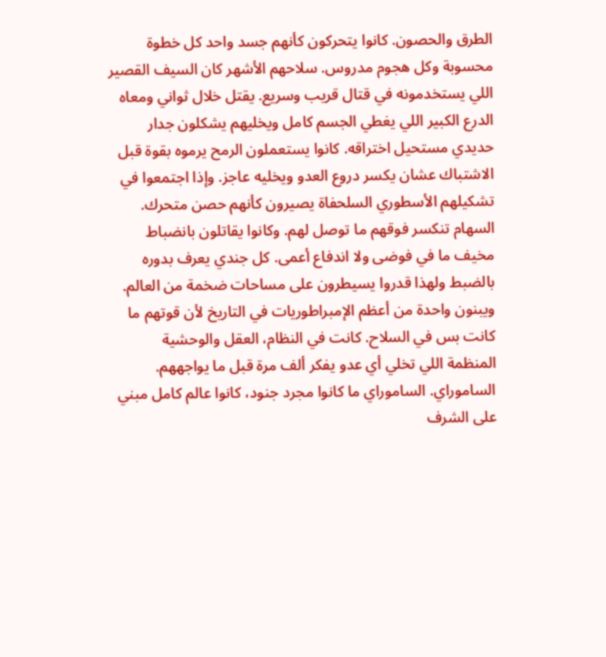الطرق والحصون. كانوا يتحركون كأنهم جسد واحد كل خطوة محسوبة وكل هجوم مدروس. سلاحهم الأشهر كان السيف القصير اللي يستخدمونه في قتال قريب وسريع. يقتل خلال ثواني ومعاه الدرع الكبير اللي يغطي الجسم كامل ويخليهم يشكلون جدار حديدي مستحيل اختراقه. كانوا يستعملون الرمح يرموه بقوة قبل الاشتباك عشان يكسر دروع العدو ويخليه عاجز. وإذا اجتمعوا في تشكيلهم الأسطوري السلحفاة يصيرون كأنهم حصن متحرك. السهام تنكسر فوقهم ما توصل لهم. وكانوا يقاتلون بانضباط مخيف ما في فوضى ولا اندفاع أعمى. كل جندي يعرف بدوره بالضبط ولهذا قدروا يسيطرون على مساحات ضخمة من العالم. ويبنون واحدة من أعظم الإمبراطوريات في التاريخ لأن قوتهم ما كانت بس في السلاح. كانت في النظام، العقل والوحشية المنظمة اللي تخلي أي عدو يفكر ألف مرة قبل ما يواجههم. الساموراي. الساموراي ما كانوا مجرد جنود، كانوا عالم كامل مبني على الشرف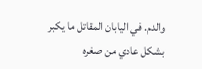والدم. في اليابان المقاتل ما يكبر بشكل عادي من صغره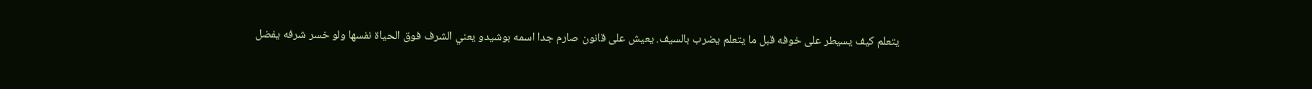يتعلم كيف يسيطر على خوفه قبل ما يتعلم يضرب بالسيف. يعيش على قانون صارم جدا اسمه بوشيدو يعني الشرف فوق الحياة نفسها ولو خسر شرفه يفضل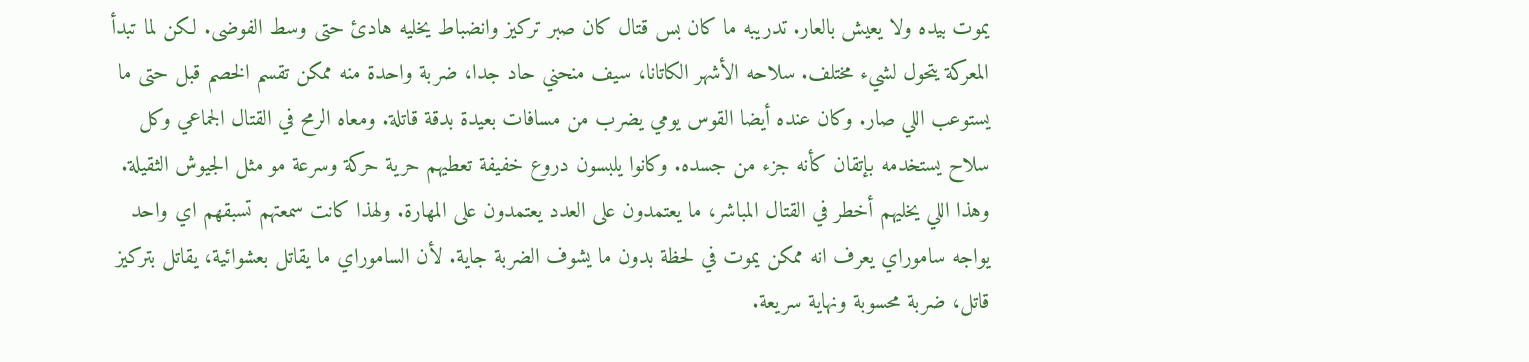يموت بيده ولا يعيش بالعار. تدريبه ما كان بس قتال كان صبر تركيز وانضباط يخليه هادئ حتى وسط الفوضى. لكن لما تبدأ المعركة يتحول لشيء مختلف. سلاحه الأشهر الكاتانا، سيف منحني حاد جدا، ضربة واحدة منه ممكن تقسم الخصم قبل حتى ما يستوعب اللي صار. وكان عنده أيضا القوس يومي يضرب من مسافات بعيدة بدقة قاتلة. ومعاه الرمح في القتال الجماعي وكل سلاح يستخدمه بإتقان كأنه جزء من جسده. وكانوا يلبسون دروع خفيفة تعطيهم حرية حركة وسرعة مو مثل الجيوش الثقيلة. وهذا اللي يخليهم أخطر في القتال المباشر، ما يعتمدون على العدد يعتمدون على المهارة. ولهذا كانت سمعتهم تسبقهم اي واحد يواجه ساموراي يعرف انه ممكن يموت في لحظة بدون ما يشوف الضربة جاية. لأن الساموراي ما يقاتل بعشوائية، يقاتل بتركيز قاتل، ضربة محسوبة ونهاية سريعة.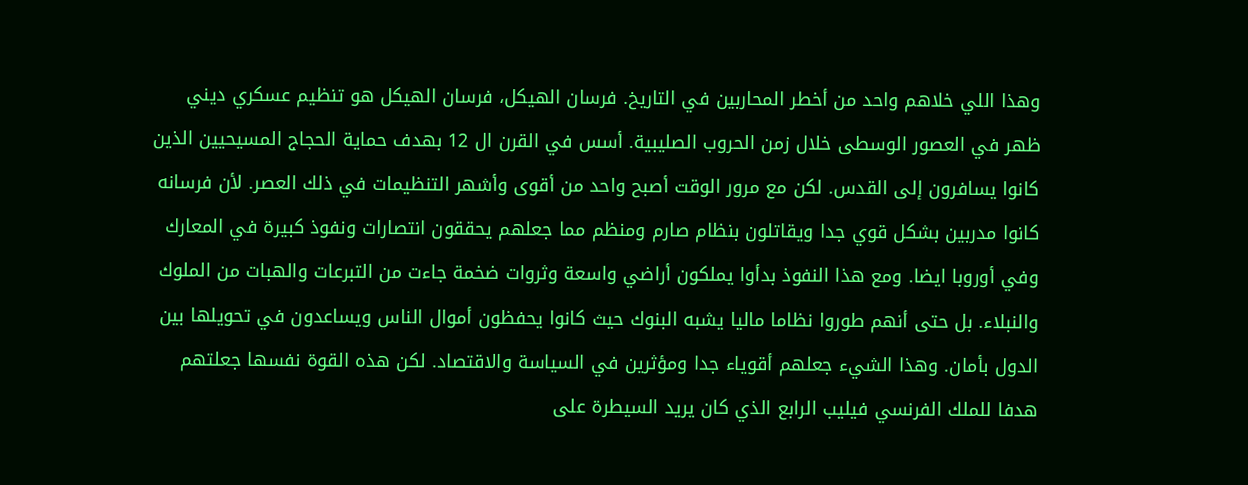وهذا اللي خلاهم واحد من أخطر المحاربين في التاريخ. فرسان الهيكل، فرسان الهيكل هو تنظيم عسكري ديني ظهر في العصور الوسطى خلال زمن الحروب الصليبية. أسس في القرن ال 12 بهدف حماية الحجاج المسيحيين الذين كانوا يسافرون إلى القدس. لكن مع مرور الوقت أصبح واحد من أقوى وأشهر التنظيمات في ذلك العصر. لأن فرسانه كانوا مدربين بشكل قوي جدا ويقاتلون بنظام صارم ومنظم مما جعلهم يحققون انتصارات ونفوذ كبيرة في المعارك وفي أوروبا ايضا. ومع هذا النفوذ بدأوا يملكون أراضي واسعة وثروات ضخمة جاءت من التبرعات والهبات من الملوك والنبلاء. بل حتى أنهم طوروا نظاما ماليا يشبه البنوك حيث كانوا يحفظون أموال الناس ويساعدون في تحويلها بين الدول بأمان. وهذا الشيء جعلهم أقوياء جدا ومؤثرين في السياسة والاقتصاد. لكن هذه القوة نفسها جعلتهم هدفا للملك الفرنسي فيليب الرابع الذي كان يريد السيطرة على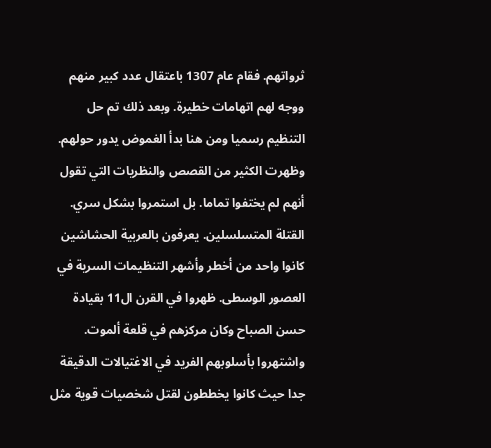ثرواتهم. فقام عام 1307 باعتقال عدد كبير منهم ووجه لهم اتهامات خطيرة. وبعد ذلك تم حل التنظيم رسميا ومن هنا بدأ الغموض يدور حولهم. وظهرت الكثير من القصص والنظريات التي تقول أنهم لم يختفوا تماما. بل استمروا بشكل سري. القتلة المتسلسلين. يعرفون بالعربية الحشاشين كانوا واحد من أخطر وأشهر التنظيمات السرية في العصور الوسطى. ظهروا في القرن ال11 بقيادة حسن الصباح وكان مركزهم في قلعة ألموت. واشتهروا بأسلوبهم الفريد في الاغتيالات الدقيقة جدا حيث كانوا يخططون لقتل شخصيات قوية مثل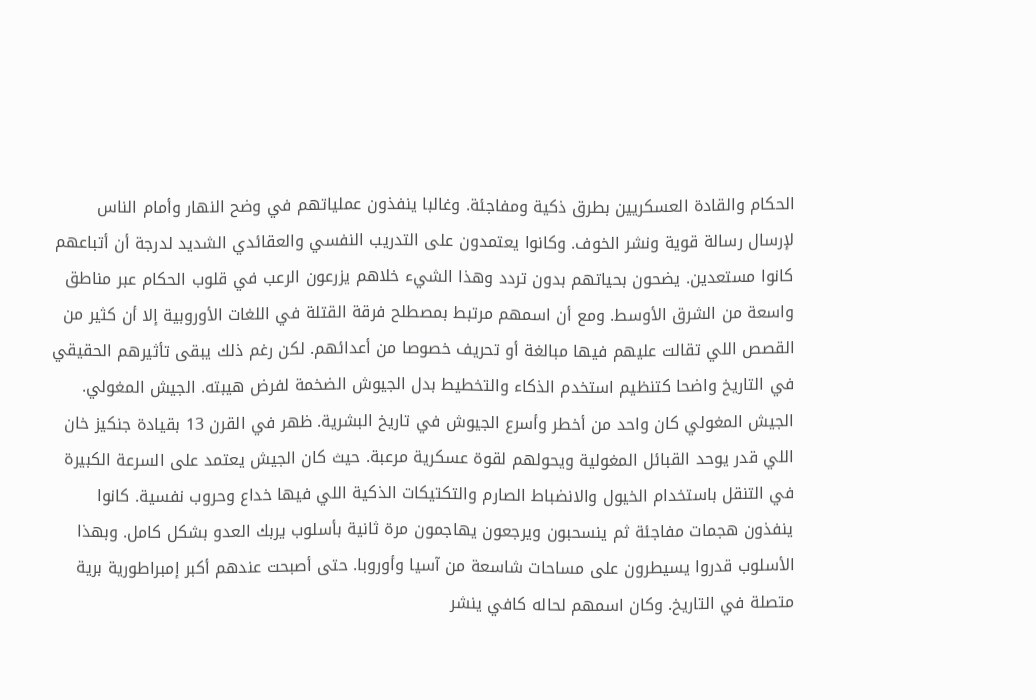الحكام والقادة العسكريين بطرق ذكية ومفاجئة. وغالبا ينفذون عملياتهم في وضح النهار وأمام الناس لإرسال رسالة قوية ونشر الخوف. وكانوا يعتمدون على التدريب النفسي والعقائدي الشديد لدرجة أن أتباعهم كانوا مستعدين. يضحون بحياتهم بدون تردد وهذا الشيء خلاهم يزرعون الرعب في قلوب الحكام عبر مناطق واسعة من الشرق الأوسط. ومع أن اسمهم مرتبط بمصطلح فرقة القتلة في اللغات الأوروبية إلا أن كثير من القصص اللي تقالت عليهم فيها مبالغة أو تحريف خصوصا من أعدائهم. لكن رغم ذلك يبقى تأثيرهم الحقيقي في التاريخ واضحا كتنظيم استخدم الذكاء والتخطيط بدل الجيوش الضخمة لفرض هيبته. الجيش المغولي. الجيش المغولي كان واحد من أخطر وأسرع الجيوش في تاريخ البشرية. ظهر في القرن 13 بقيادة جنكيز خان اللي قدر يوحد القبائل المغولية ويحولهم لقوة عسكرية مرعبة. حيث كان الجيش يعتمد على السرعة الكبيرة في التنقل باستخدام الخيول والانضباط الصارم والتكتيكات الذكية اللي فيها خداع وحروب نفسية. كانوا ينفذون هجمات مفاجئة ثم ينسحبون ويرجعون يهاجمون مرة ثانية بأسلوب يربك العدو بشكل كامل. وبهذا الأسلوب قدروا يسيطرون على مساحات شاسعة من آسيا وأوروبا. حتى أصبحت عندهم أكبر إمبراطورية برية متصلة في التاريخ. وكان اسمهم لحاله كافي ينشر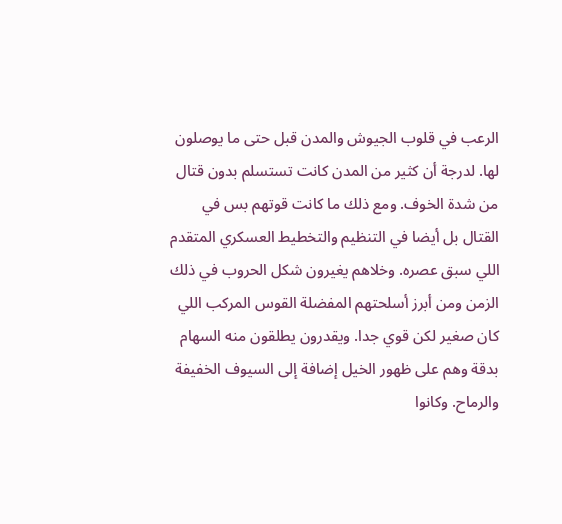الرعب في قلوب الجيوش والمدن قبل حتى ما يوصلون لها. لدرجة أن كثير من المدن كانت تستسلم بدون قتال من شدة الخوف. ومع ذلك ما كانت قوتهم بس في القتال بل أيضا في التنظيم والتخطيط العسكري المتقدم اللي سبق عصره. وخلاهم يغيرون شكل الحروب في ذلك الزمن ومن أبرز أسلحتهم المفضلة القوس المركب اللي كان صغير لكن قوي جدا. ويقدرون يطلقون منه السهام بدقة وهم على ظهور الخيل إضافة إلى السيوف الخفيفة والرماح. وكانوا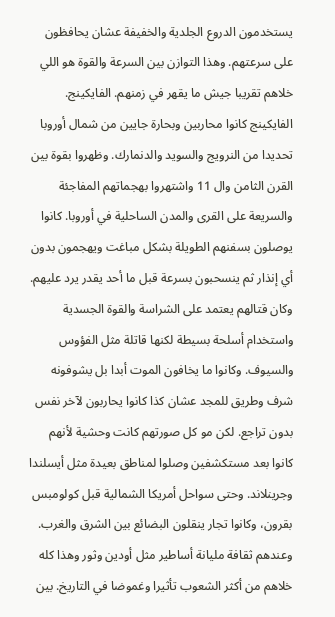يستخدمون الدروع الجلدية والخفيفة عشان يحافظون على سرعتهم. وهذا التوازن بين السرعة والقوة هو اللي خلاهم تقريبا جيش ما يقهر في زمنهم. الفايكينج. الفايكينج كانوا محاربين وبحارة جايين من شمال أوروبا تحديدا من النرويج والسويد والدنمارك. وظهروا بقوة بين القرن الثامن وال 11 واشتهروا بهجماتهم المفاجئة والسريعة على القرى والمدن الساحلية في أوروبا. كانوا يوصلون بسفنهم الطويلة بشكل مباغت ويهجمون بدون أي إنذار ثم ينسحبون بسرعة قبل ما أحد يقدر يرد عليهم. وكان قتالهم يعتمد على الشراسة والقوة الجسدية واستخدام أسلحة بسيطة لكنها قاتلة مثل الفؤوس والسيوف. وكانوا ما يخافون الموت أبدا بل يشوفونه شرف وطريق للمجد عشان كذا كانوا يحاربون لآخر نفس بدون تراجع. لكن مو كل صورتهم كانت وحشية لأنهم كانوا بعد مستكشفين وصلوا لمناطق بعيدة مثل أيسلندا وجرينلاند. وحتى سواحل أمريكا الشمالية قبل كولومبس بقرون، وكانوا تجار ينقلون البضائع بين الشرق والغرب. وعندهم ثقافة مليانة أساطير مثل أودين وثور وهذا كله خلاهم من أكثر الشعوب تأثيرا وغموضا في التاريخ. بين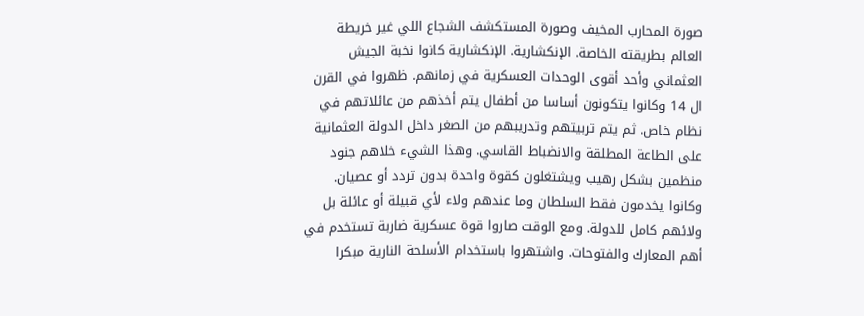صورة المحارب المخيف وصورة المستكشف الشجاع اللي غير خريطة العالم بطريقته الخاصة. الإنكشارية. الإنكشارية كانوا نخبة الجيش العثماني وأحد أقوى الوحدات العسكرية في زمانهم. ظهروا في القرن ال 14 وكانوا يتكونون أساسا من أطفال يتم أخذهم من عائلاتهم في نظام خاص. ثم يتم تربيتهم وتدريبهم من الصغر داخل الدولة العثمانية على الطاعة المطلقة والانضباط القاسي. وهذا الشيء خلاهم جنود منظمين بشكل رهيب ويشتغلون كقوة واحدة بدون تردد أو عصيان. وكانوا يخدمون فقط السلطان وما عندهم ولاء لأي قبيلة أو عائلة بل ولائهم كامل للدولة. ومع الوقت صاروا قوة عسكرية ضاربة تستخدم في أهم المعارك والفتوحات. واشتهروا باستخدام الأسلحة النارية مبكرا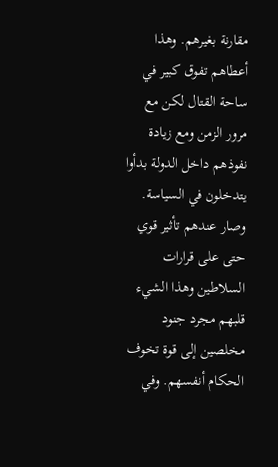مقارنة بغيرهم. وهذا أعطاهم تفوق كبير في ساحة القتال لكن مع مرور الزمن ومع زيادة نفوذهم داخل الدولة بدأوا يتدخلون في السياسة. وصار عندهم تأثير قوي حتى على قرارات السلاطين وهذا الشيء قلبهم مجرد جنود مخلصين إلى قوة تخوف الحكام أنفسهم. وفي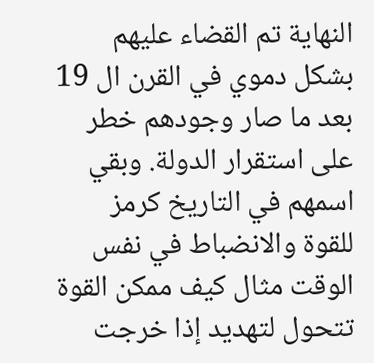النهاية تم القضاء عليهم بشكل دموي في القرن ال 19 بعد ما صار وجودهم خطر على استقرار الدولة. وبقي اسمهم في التاريخ كرمز للقوة والانضباط في نفس الوقت مثال كيف ممكن القوة تتحول لتهديد إذا خرجت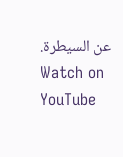عن السيطرة.
Watch on YouTube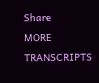Share
MORE TRANSCRIPTS